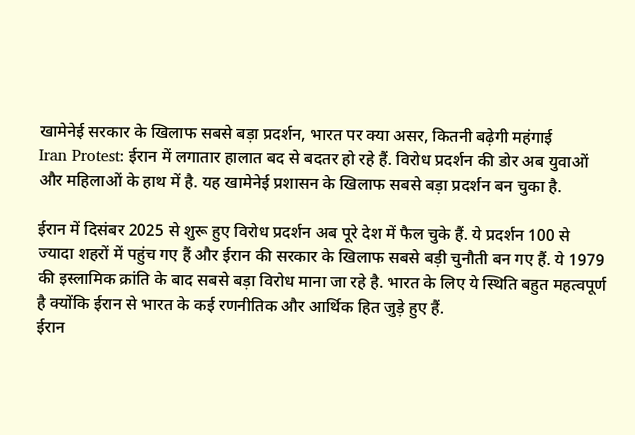खामेनेई सरकार के खिलाफ सबसे बड़ा प्रदर्शन, भारत पर क्या असर, कितनी बढ़ेगी महंगाई
Iran Protest: ईरान में लगातार हालात बद से बदतर हो रहे हैं. विरोध प्रदर्शन की डोर अब युवाओं और महिलाओं के हाथ में है. यह खामेनेई प्रशासन के खिलाफ सबसे बड़ा प्रदर्शन बन चुका है.

ईरान में दिसंबर 2025 से शुरू हुए विरोध प्रदर्शन अब पूरे देश में फैल चुके हैं. ये प्रदर्शन 100 से ज्यादा शहरों में पहुंच गए हैं और ईरान की सरकार के खिलाफ सबसे बड़ी चुनौती बन गए हैं. ये 1979 की इस्लामिक क्रांति के बाद सबसे बड़ा विरोध माना जा रहे है. भारत के लिए ये स्थिति बहुत महत्वपूर्ण है क्योंकि ईरान से भारत के कई रणनीतिक और आर्थिक हित जुड़े हुए हैं.
ईरान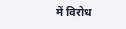में विरोध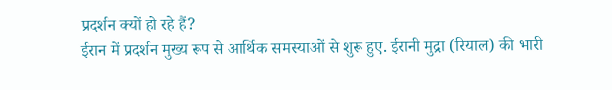प्रदर्शन क्यों हो रहे हैं?
ईरान में प्रदर्शन मुख्य रूप से आर्थिक समस्याओं से शुरू हुए. ईरानी मुद्रा (रियाल) की भारी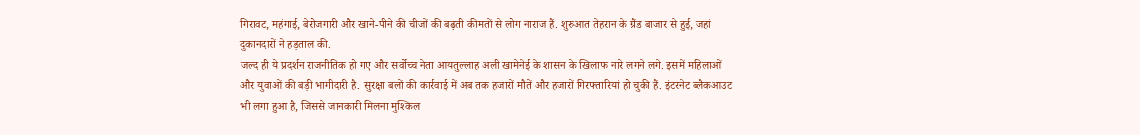गिरावट, महंगाई, बेरोजगारी और खाने-पीने की चीजों की बढ़ती कीमतों से लोग नाराज हैं. शुरुआत तेहरान के ग्रैंड बाजार से हुई, जहां दुकानदारों ने हड़ताल की.
जल्द ही ये प्रदर्शन राजनीतिक हो गए और सर्वोच्च नेता आयतुल्लाह अली खामेनेई के शासन के खिलाफ नारे लगने लगे. इसमें महिलाओं और युवाओं की बड़ी भागीदारी है. सुरक्षा बलों की कार्रवाई में अब तक हजारों मौतें और हजारों गिरफ्तारियां हो चुकी हैं. इंटरनेट ब्लैकआउट भी लगा हुआ है, जिससे जानकारी मिलना मुश्किल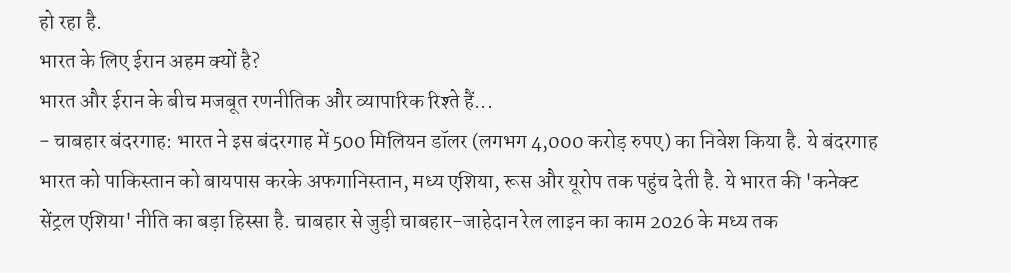हो रहा है.
भारत के लिए ईरान अहम क्यों है?
भारत और ईरान के बीच मजबूत रणनीतिक और व्यापारिक रिश्ते हैं...
- चाबहार बंदरगाह: भारत ने इस बंदरगाह में 500 मिलियन डॉलर (लगभग 4,000 करोड़ रुपए) का निवेश किया है. ये बंदरगाह भारत को पाकिस्तान को बायपास करके अफगानिस्तान, मध्य एशिया, रूस और यूरोप तक पहुंच देती है. ये भारत की 'कनेक्ट सेंट्रल एशिया' नीति का बड़ा हिस्सा है. चाबहार से जुड़ी चाबहार-जाहेदान रेल लाइन का काम 2026 के मध्य तक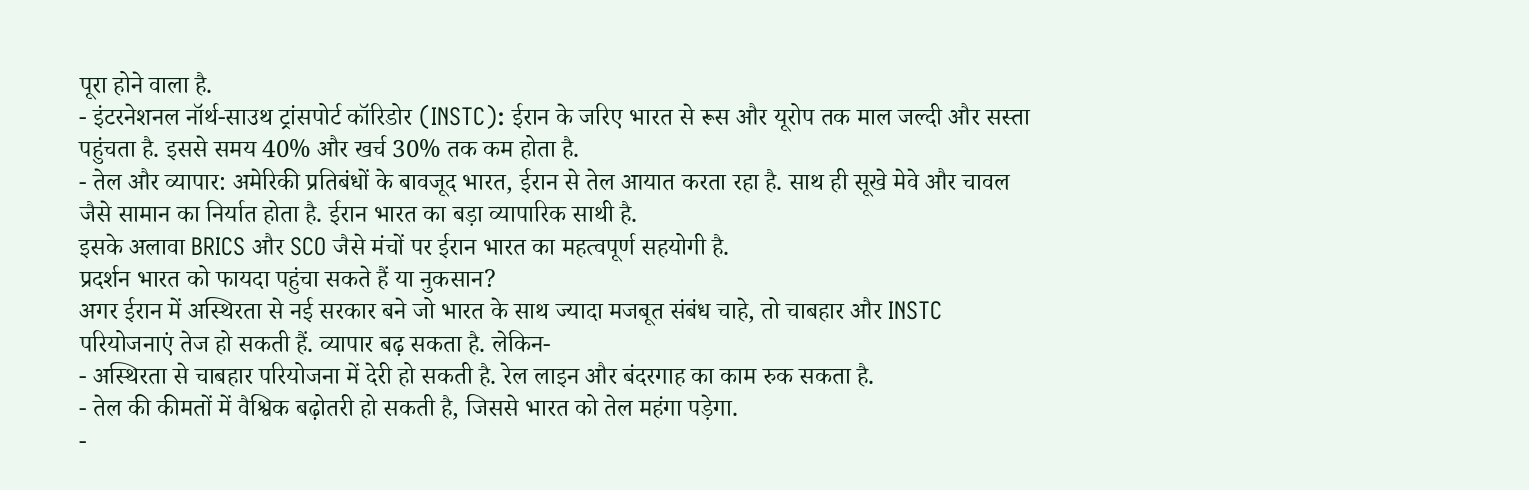पूरा होने वाला है.
- इंटरनेशनल नॉर्थ-साउथ ट्रांसपोर्ट कॉरिडोर (INSTC): ईरान के जरिए भारत से रूस और यूरोप तक माल जल्दी और सस्ता पहुंचता है. इससे समय 40% और खर्च 30% तक कम होता है.
- तेल और व्यापार: अमेरिकी प्रतिबंधों के बावजूद भारत, ईरान से तेल आयात करता रहा है. साथ ही सूखे मेवे और चावल जैसे सामान का निर्यात होता है. ईरान भारत का बड़ा व्यापारिक साथी है.
इसके अलावा BRICS और SCO जैसे मंचों पर ईरान भारत का महत्वपूर्ण सहयोगी है.
प्रदर्शन भारत को फायदा पहुंचा सकते हैं या नुकसान?
अगर ईरान में अस्थिरता से नई सरकार बने जो भारत के साथ ज्यादा मजबूत संबंध चाहे, तो चाबहार और INSTC परियोजनाएं तेज हो सकती हैं. व्यापार बढ़ सकता है. लेकिन-
- अस्थिरता से चाबहार परियोजना में देरी हो सकती है. रेल लाइन और बंदरगाह का काम रुक सकता है.
- तेल की कीमतों में वैश्विक बढ़ोतरी हो सकती है, जिससे भारत को तेल महंगा पड़ेगा.
-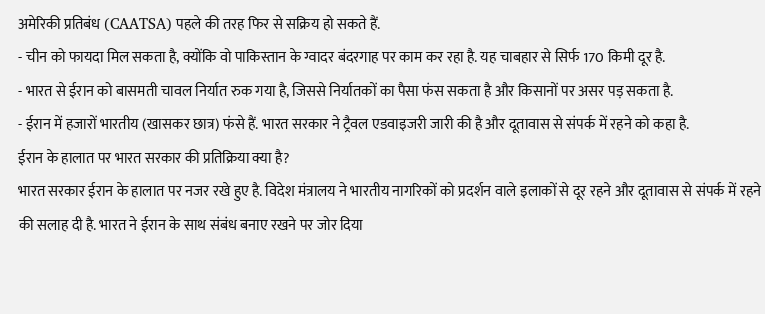अमेरिकी प्रतिबंध (CAATSA) पहले की तरह फिर से सक्रिय हो सकते हैं.
- चीन को फायदा मिल सकता है, क्योंकि वो पाकिस्तान के ग्वादर बंदरगाह पर काम कर रहा है. यह चाबहार से सिर्फ 170 किमी दूर है.
- भारत से ईरान को बासमती चावल निर्यात रुक गया है, जिससे निर्यातकों का पैसा फंस सकता है और किसानों पर असर पड़ सकता है.
- ईरान में हजारों भारतीय (खासकर छात्र) फंसे हैं. भारत सरकार ने ट्रैवल एडवाइजरी जारी की है और दूतावास से संपर्क में रहने को कहा है.
ईरान के हालात पर भारत सरकार की प्रतिक्रिया क्या है?
भारत सरकार ईरान के हालात पर नजर रखे हुए है. विदेश मंत्रालय ने भारतीय नागरिकों को प्रदर्शन वाले इलाकों से दूर रहने और दूतावास से संपर्क में रहने की सलाह दी है. भारत ने ईरान के साथ संबंध बनाए रखने पर जोर दिया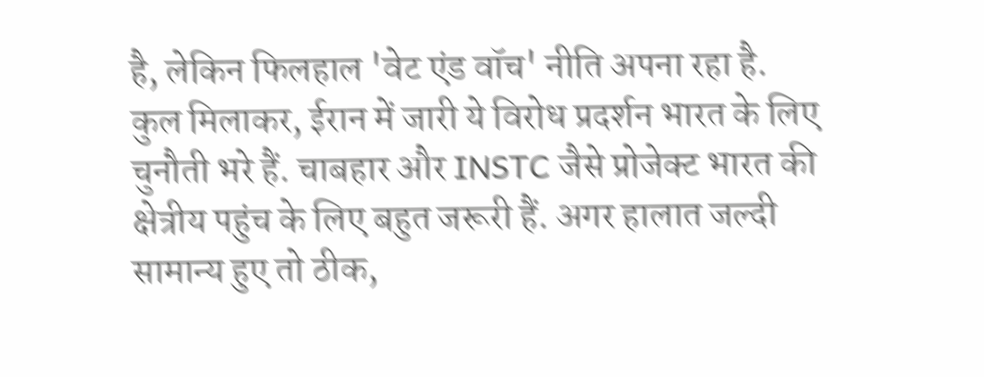है, लेकिन फिलहाल 'वेट एंड वॉच' नीति अपना रहा है.
कुल मिलाकर, ईरान में जारी ये विरोध प्रदर्शन भारत के लिए चुनौती भरे हैं. चाबहार और INSTC जैसे प्रोजेक्ट भारत की क्षेत्रीय पहुंच के लिए बहुत जरूरी हैं. अगर हालात जल्दी सामान्य हुए तो ठीक,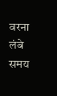वरना लंबे समय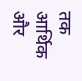तक आर्थिक और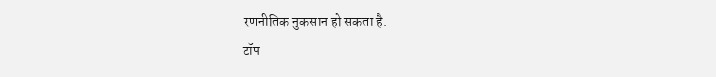रणनीतिक नुकसान हो सकता है.
टॉप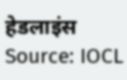हेडलाइंस
Source: IOCL